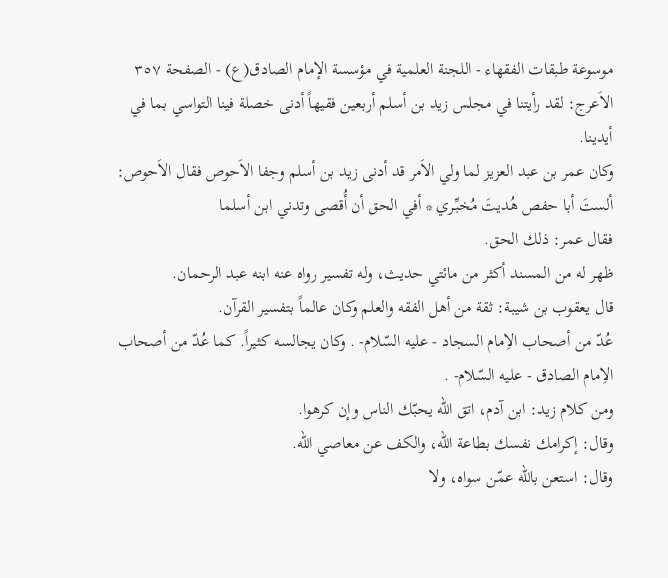موسوعة طبقات الفقهاء - اللجنة العلمية في مؤسسة الإمام الصادق(ع) - الصفحة ٣٥٧
الاَعرج: لقد رأيتنا في مجلس زيد بن أسلم أربعين فقيهاً أدنى خصلة فينا التواسي بما في أيدينا.
وكان عمر بن عبد العزيز لما ولي الاَمر قد أدنى زيد بن أسلم وجفا الاَحوص فقال الاَحوص:
ألستَ أبا حفص هُديتَ مُخبِّـري * أفي الحق أن أُقصى وتدني ابن أسلما
فقال عمر: ذلك الحق.
ظهر له من المسند أكثر من مائتي حديث، وله تفسير رواه عنه ابنه عبد الرحمان.
قال يعقوب بن شيبة: ثقة من أهل الفقه والعلم وكان عالماً بتفسير القرآن.
عُدّ من أصحاب الاِمام السجاد - عليه السّلام- . وكان يجالسه كثيراً. كما عُدّ من أصحاب الاِمام الصادق - عليه السّلام- .
ومن كلام زيد: ابن آدم، اتق اللّه يحبّك الناس وإن كرهوا.
وقال: إكرامك نفسك بطاعة اللّه، والكف عن معاصي اللّه.
وقال: استعن باللّه عمّن سواه، ولا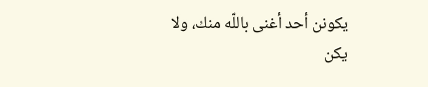يكونن أحد أغنى باللّه منك، ولا يكن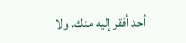أحد أفقر إليه منك. ولا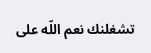تشغلنك نعم اللّه على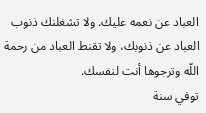العباد عن نعمه عليك. ولا تشغلنك ذنوب العباد عن ذنوبك، ولا تقنط العباد من رحمة اللّه وترجوها أنت لنفسك.
توفي سنة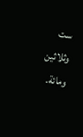ست وثلاثين ومائة.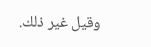وقيل غير ذلك.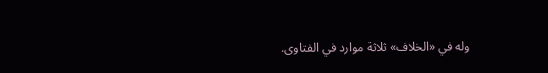وله في «الخلاف» ثلاثة موارد في الفتاوى.